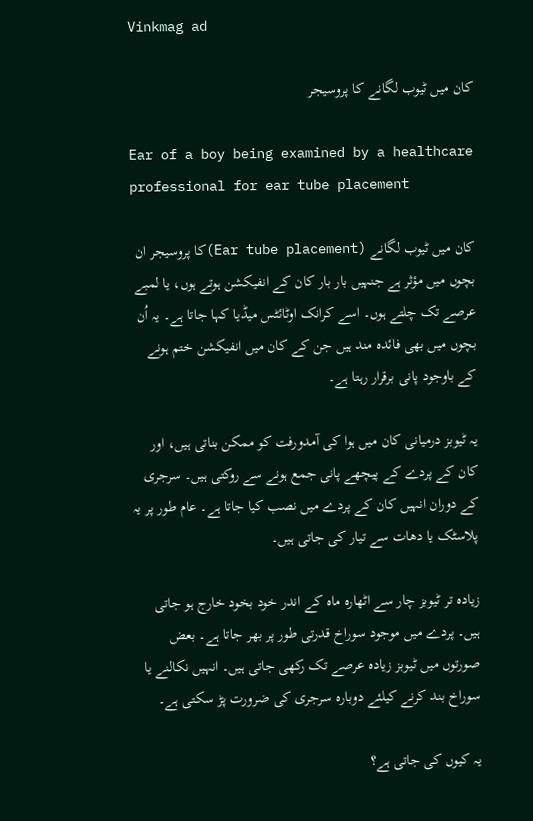Vinkmag ad

کان میں ٹیوب لگانے کا پروسیجر

Ear of a boy being examined by a healthcare professional for ear tube placement

کان میں ٹیوب لگانے (Ear tube placement)کا پروسیجر ان بچوں میں مؤثر ہے جنہیں بار بار کان کے انفیکشن ہوتے ہوں، یا لمبے عرصے تک چلتے ہوں۔ اسے کرانک اوٹائٹس میڈیا کہا جاتا ہے۔ یہ اُن بچوں میں بھی فائدہ مند ہیں جن کے کان میں انفیکشن ختم ہونے کے باوجود پانی برقرار رہتا ہے۔

یہ ٹیوبز درمیانی کان میں ہوا کی آمدورفت کو ممکن بناتی ہیں، اور کان کے پردے کے پیچھے پانی جمع ہونے سے روکتی ہیں۔ سرجری کے دوران انہیں کان کے پردے میں نصب کیا جاتا ہے۔ عام طور پر یہ پلاسٹک یا دھات سے تیار کی جاتی ہیں۔

زیادہ تر ٹیوبز چار سے اٹھارہ ماہ کے اندر خود بخود خارج ہو جاتی ہیں۔ پردے میں موجود سوراخ قدرتی طور پر بھر جاتا ہے۔ بعض صورتوں میں ٹیوبز زیادہ عرصے تک رکھی جاتی ہیں۔ انہیں نکالنے یا سوراخ بند کرنے کیلئے دوبارہ سرجری کی ضرورت پڑ سکتی ہے۔

یہ کیوں کی جاتی ہے؟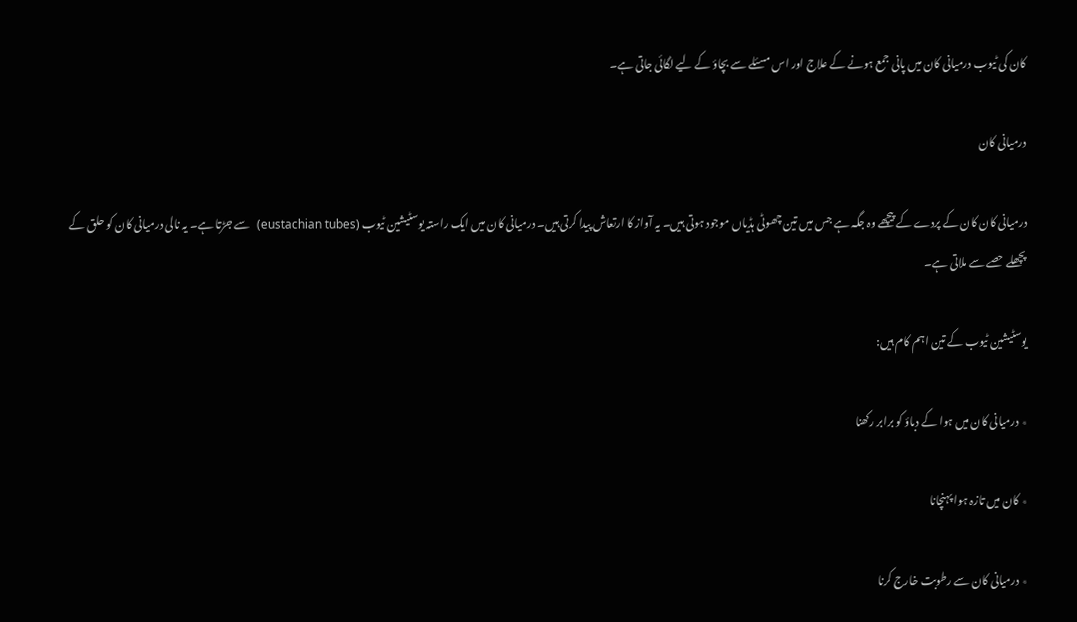کان کی ٹیوب درمیانی کان میں پانی جمع ہونے کے علاج اور اس مسئلے سے بچاؤ کے لیے لگائی جاتی ہے۔

درمیانی کان

درمیانی کان کان کے پردے کے پیچھے وہ جگہ ہے جس میں تین چھوٹی ہڈیاں موجود ہوتی ہیں۔ یہ آواز کا ارتعاش پیدا کرتی ہیں۔ درمیانی کان میں ایک راستہ یوسٹیشین ٹیوب (eustachian tubes)  سے جڑتا ہے۔ یہ نالی درمیانی کان کو حلق کے پچھلے حصے سے ملاتی ہے۔

یوسٹیشین ٹیوب کے تین اہم کام ہیں:

٭ درمیانی کان میں ہوا کے دباؤ کو برابر رکھنا

٭ کان میں تازہ ہوا پہنچانا

٭ درمیانی کان سے رطوبت خارج کرنا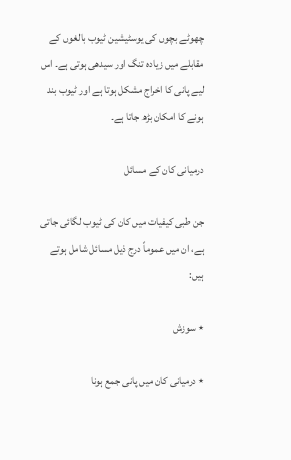چھوٹے بچوں کی یوسٹیشین ٹیوب بالغوں کے مقابلے میں زیادہ تنگ اور سیدھی ہوتی ہے۔ اس لیے پانی کا اخراج مشکل ہوتا ہے اور ٹیوب بند ہونے کا امکان بڑھ جاتا ہے۔

درمیانی کان کے مسائل

جن طبی کیفیات میں کان کی ٹیوب لگائی جاتی ہے، ان میں عموماً درج ذیل مسائل شامل ہوتے ہیں:

٭ سوزش

٭ درمیانی کان میں پانی جمع ہونا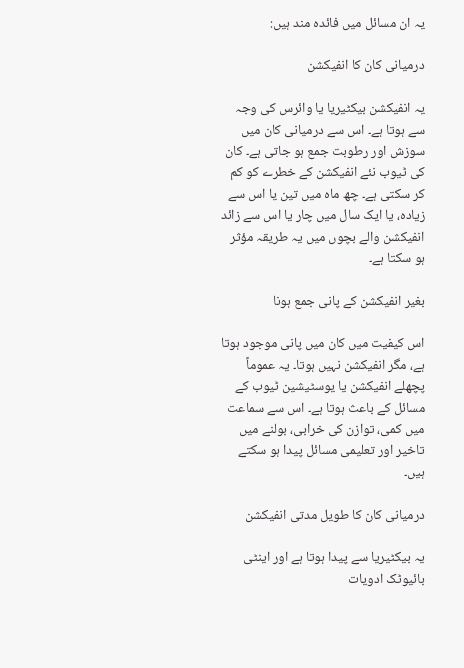یہ ان مسائل میں فائدہ مند ہیں:

درمیانی کان کا انفیکشن

یہ انفیکشن بیکٹیریا یا وائرس کی وجہ سے ہوتا ہے۔ اس سے درمیانی کان میں سوزش اور رطوبت جمع ہو جاتی ہے۔ کان کی ٹیوب نئے انفیکشن کے خطرے کو کم کر سکتی ہے۔ چھ ماہ میں تین یا اس سے زیادہ، یا ایک سال میں چار یا اس سے زائد انفیکشن والے بچوں میں یہ طریقہ مؤثر ہو سکتا ہے۔

بغیر انفیکشن کے پانی جمع ہونا

اس کیفیت میں کان میں پانی موجود ہوتا ہے، مگر انفیکشن نہیں ہوتا۔ یہ عموماً پچھلے انفیکشن یا یوسٹیشین ٹیوب کے مسائل کے باعث ہوتا ہے۔ اس سے سماعت میں کمی، توازن کی خرابی، بولنے میں تاخیر اور تعلیمی مسائل پیدا ہو سکتے ہیں۔

درمیانی کان کا طویل مدتی انفیکشن

یہ بیکٹیریا سے پیدا ہوتا ہے اور اینٹی بائیوٹک ادویات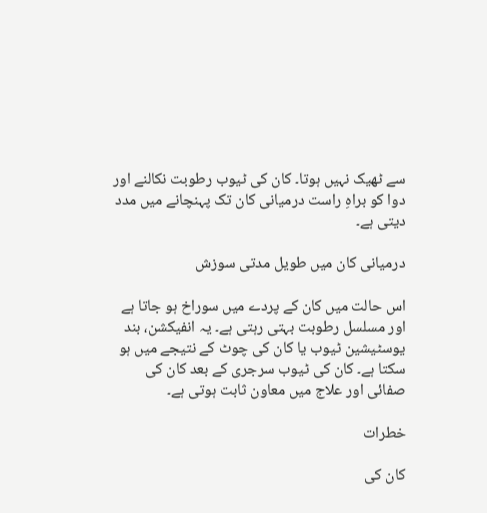سے ٹھیک نہیں ہوتا۔ کان کی ٹیوب رطوبت نکالنے اور دوا کو براہِ راست درمیانی کان تک پہنچانے میں مدد دیتی ہے۔

درمیانی کان میں طویل مدتی سوزش

اس حالت میں کان کے پردے میں سوراخ ہو جاتا ہے اور مسلسل رطوبت بہتی رہتی ہے۔ یہ انفیکشن، بند یوسٹیشین ٹیوب یا کان کی چوٹ کے نتیجے میں ہو سکتا ہے۔ کان کی ٹیوب سرجری کے بعد کان کی صفائی اور علاج میں معاون ثابت ہوتی ہے۔

خطرات

کان کی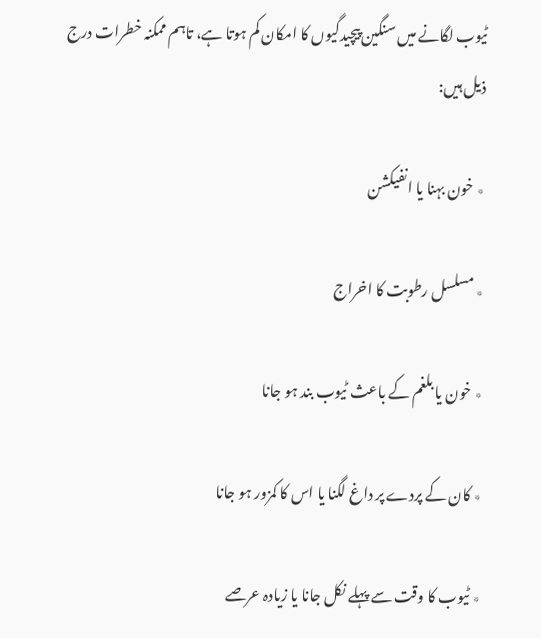ٹیوب لگانے میں سنگین پیچیدگیوں کا امکان کم ہوتا ہے، تاہم ممکنہ خطرات درج ذیل ہیں:

٭ خون بہنا یا انفیکشن

٭ مسلسل رطوبت کا اخراج

٭ خون یا بلغم کے باعث ٹیوب بند ہو جانا

٭ کان کے پردے پر داغ لگنا یا اس کا کمزور ہو جانا

٭ ٹیوب کا وقت سے پہلے نکل جانا یا زیادہ عرصے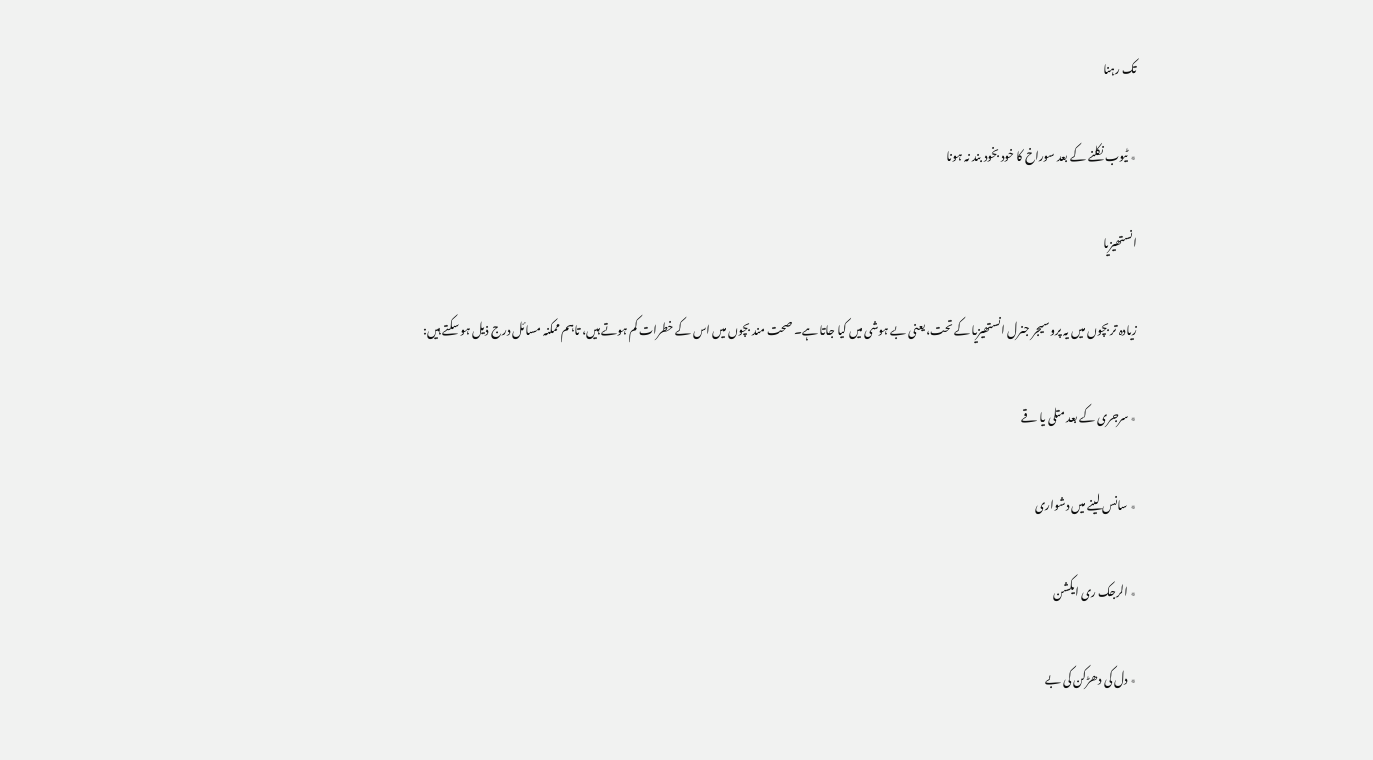تک رہنا

٭ ٹیوب نکلنے کے بعد سوراخ کا خود بخود بند نہ ہونا

انستھیزیا

زیادہ تر بچوں میں یہ پروسیجر جنرل انستھیزیا کے تحت، یعنی بے ہوشی میں کیا جاتا ہے۔ صحت مند بچوں میں اس کے خطرات کم ہوتے ہیں، تاہم ممکنہ مسائل درج ذیل ہو سکتے ہیں:

٭ سرجری کے بعد متلی یا قے

٭ سانس لینے میں دشواری

٭ الرجک ری ایکشن

٭ دل کی دھڑکن کی بے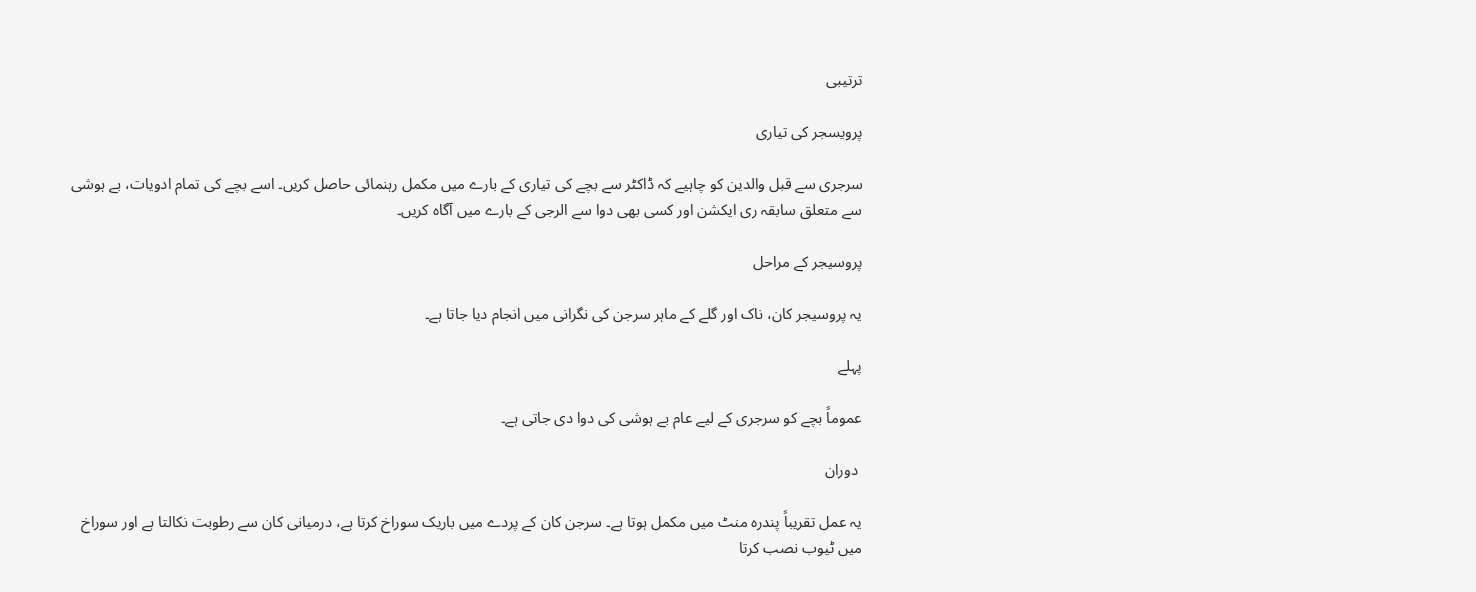ترتیبی

پرویسجر کی تیاری

سرجری سے قبل والدین کو چاہیے کہ ڈاکٹر سے بچے کی تیاری کے بارے میں مکمل رہنمائی حاصل کریں۔ اسے بچے کی تمام ادویات، بے ہوشی سے متعلق سابقہ ری ایکشن اور کسی بھی دوا سے الرجی کے بارے میں آگاہ کریں۔

پروسیجر کے مراحل

یہ پروسیجر کان، ناک اور گلے کے ماہر سرجن کی نگرانی میں انجام دیا جاتا ہے۔

پہلے

عموماً بچے کو سرجری کے لیے عام بے ہوشی کی دوا دی جاتی ہے۔

 دوران

یہ عمل تقریباً پندرہ منٹ میں مکمل ہوتا ہے۔ سرجن کان کے پردے میں باریک سوراخ کرتا ہے، درمیانی کان سے رطوبت نکالتا ہے اور سوراخ میں ٹیوب نصب کرتا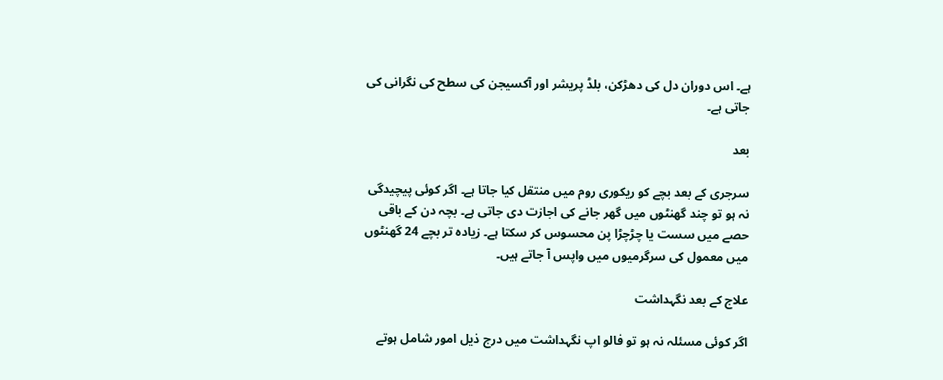ہے۔ اس دوران دل کی دھڑکن، بلڈ پریشر اور آکسیجن کی سطح کی نگرانی کی جاتی ہے۔

بعد

سرجری کے بعد بچے کو ریکوری روم میں منتقل کیا جاتا ہے۔ اگر کوئی پیچیدگی نہ ہو تو چند گھنٹوں میں گھر جانے کی اجازت دی جاتی ہے۔ بچہ دن کے باقی حصے میں سست یا چڑچڑا پن محسوس کر سکتا ہے۔ زیادہ تر بچے 24 گھنٹوں میں معمول کی سرگرمیوں میں واپس آ جاتے ہیں۔

علاج کے بعد نگہداشت

اگر کوئی مسئلہ نہ ہو تو فالو اپ نگہداشت میں درج ذیل امور شامل ہوتے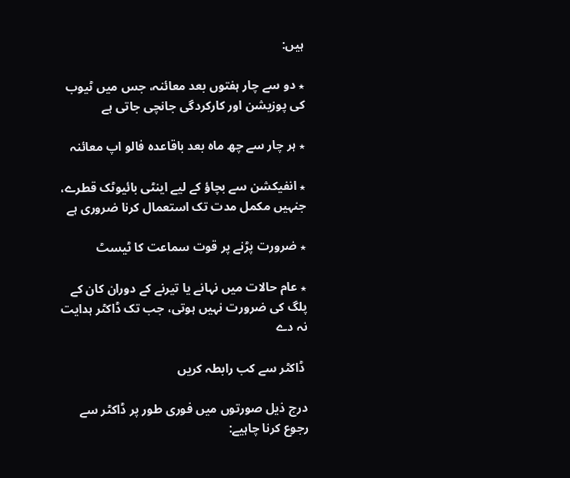ہیں:

٭ دو سے چار ہفتوں بعد معائنہ، جس میں ٹیوب کی پوزیشن اور کارکردگی جانچی جاتی ہے

٭ ہر چار سے چھ ماہ بعد باقاعدہ فالو اپ معائنہ

٭ انفیکشن سے بچاؤ کے لیے اینٹی بائیوٹک قطرے، جنہیں مکمل مدت تک استعمال کرنا ضروری ہے

٭ ضرورت پڑنے پر قوت سماعت کا ٹیسٹ

٭ عام حالات میں نہانے یا تیرنے کے دوران کان کے پلگ کی ضرورت نہیں ہوتی، جب تک ڈاکٹر ہدایت نہ دے

 ڈاکٹر سے کب رابطہ کریں

درج ذیل صورتوں میں فوری طور پر ڈاکٹر سے رجوع کرنا چاہیے: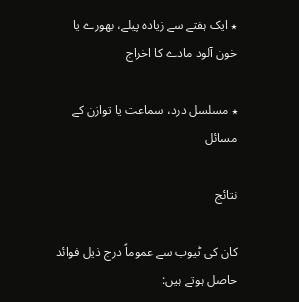٭ ایک ہفتے سے زیادہ پیلے، بھورے یا خون آلود مادے کا اخراج

٭ مسلسل درد، سماعت یا توازن کے مسائل

نتائج

کان کی ٹیوب سے عموماً درج ذیل فوائد حاصل ہوتے ہیں: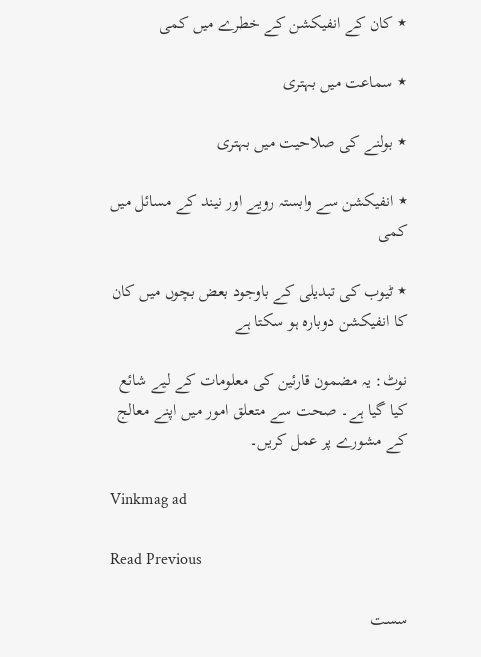٭ کان کے انفیکشن کے خطرے میں کمی

٭ سماعت میں بہتری

٭ بولنے کی صلاحیت میں بہتری

٭ انفیکشن سے وابستہ رویے اور نیند کے مسائل میں کمی

٭ ٹیوب کی تبدیلی کے باوجود بعض بچوں میں کان کا انفیکشن دوبارہ ہو سکتا ہے

نوٹ: یہ مضمون قارئین کی معلومات کے لیے شائع کیا گیا ہے۔ صحت سے متعلق امور میں اپنے معالج کے مشورے پر عمل کریں۔

Vinkmag ad

Read Previous

سست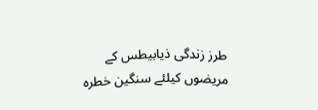طرز زندگی ذیابیطس کے مریضوں کیلئے سنگین خطرہ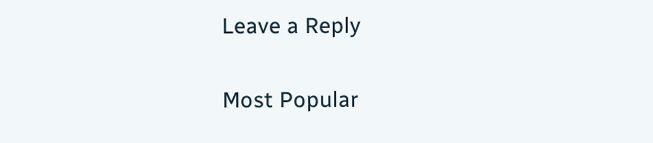Leave a Reply

Most Popular